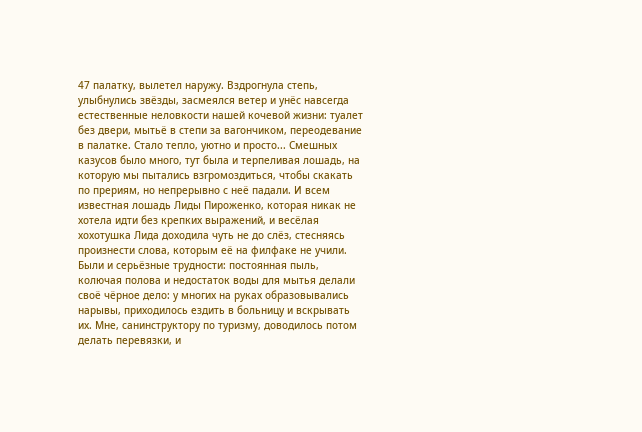47 палатку, вылетел наружу. Вздрогнула степь, улыбнулись звёзды, засмеялся ветер и унёс навсегда естественные неловкости нашей кочевой жизни: туалет без двери, мытьё в степи за вагончиком, переодевание в палатке. Стало тепло, уютно и просто... Смешных казусов было много, тут была и терпеливая лошадь, на которую мы пытались взгромоздиться, чтобы скакать по прериям, но непрерывно с неё падали. И всем известная лошадь Лиды Пироженко, которая никак не хотела идти без крепких выражений, и весёлая хохотушка Лида доходила чуть не до слёз, стесняясь произнести слова, которым её на филфаке не учили. Были и серьёзные трудности: постоянная пыль, колючая полова и недостаток воды для мытья делали своё чёрное дело: у многих на руках образовывались нарывы, приходилось ездить в больницу и вскрывать их. Мне, санинструктору по туризму, доводилось потом делать перевязки, и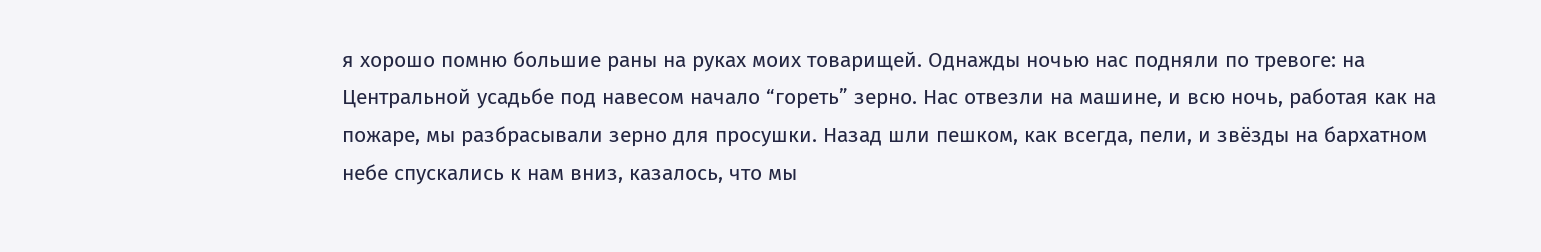я хорошо помню большие раны на руках моих товарищей. Однажды ночью нас подняли по тревоге: на Центральной усадьбе под навесом начало “гореть” зерно. Нас отвезли на машине, и всю ночь, работая как на пожаре, мы разбрасывали зерно для просушки. Назад шли пешком, как всегда, пели, и звёзды на бархатном небе спускались к нам вниз, казалось, что мы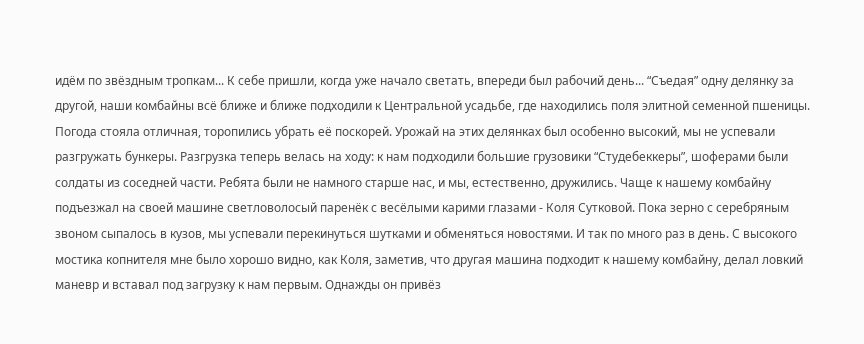идём по звёздным тропкам... К себе пришли, когда уже начало светать, впереди был рабочий день... “Съедая” одну делянку за другой, наши комбайны всё ближе и ближе подходили к Центральной усадьбе, где находились поля элитной семенной пшеницы. Погода стояла отличная, торопились убрать её поскорей. Урожай на этих делянках был особенно высокий, мы не успевали разгружать бункеры. Разгрузка теперь велась на ходу: к нам подходили большие грузовики “Студебеккеры”, шоферами были солдаты из соседней части. Ребята были не намного старше нас, и мы, естественно, дружились. Чаще к нашему комбайну подъезжал на своей машине светловолосый паренёк с весёлыми карими глазами - Коля Сутковой. Пока зерно с серебряным звоном сыпалось в кузов, мы успевали перекинуться шутками и обменяться новостями. И так по много раз в день. С высокого мостика копнителя мне было хорошо видно, как Коля, заметив, что другая машина подходит к нашему комбайну, делал ловкий маневр и вставал под загрузку к нам первым. Однажды он привёз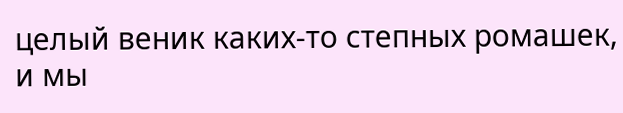целый веник каких-то степных ромашек, и мы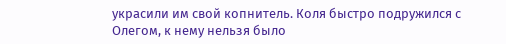украсили им свой копнитель. Коля быстро подружился с Олегом, к нему нельзя было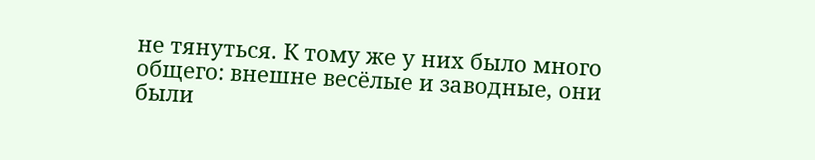не тянуться. К тому же у них было много общего: внешне весёлые и заводные, они были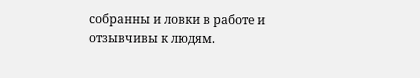собранны и ловки в работе и отзывчивы к людям.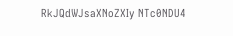RkJQdWJsaXNoZXIy NTc0NDU4